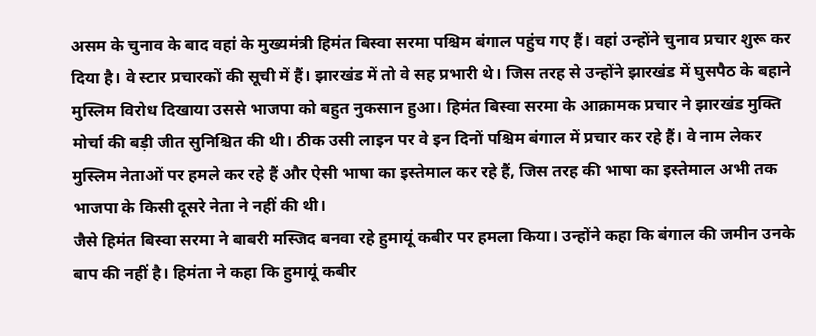असम के चुनाव के बाद वहां के मुख्यमंत्री हिमंत बिस्वा सरमा पश्चिम बंगाल पहुंच गए हैं। वहां उन्होंने चुनाव प्रचार शुरू कर दिया है। वे स्टार प्रचारकों की सूची में हैं। झारखंड में तो वे सह प्रभारी थे। जिस तरह से उन्होंने झारखंड में घुसपैठ के बहाने मुस्लिम विरोध दिखाया उससे भाजपा को बहुत नुकसान हुआ। हिमंत बिस्वा सरमा के आक्रामक प्रचार ने झारखंड मुक्ति मोर्चा की बड़ी जीत सुनिश्चित की थी। ठीक उसी लाइन पर वे इन दिनों पश्चिम बंगाल में प्रचार कर रहे हैं। वे नाम लेकर मुस्लिम नेताओं पर हमले कर रहे हैं और ऐसी भाषा का इस्तेमाल कर रहे हैं, जिस तरह की भाषा का इस्तेमाल अभी तक भाजपा के किसी दूसरे नेता ने नहीं की थी।
जैसे हिमंत बिस्वा सरमा ने बाबरी मस्जिद बनवा रहे हुमायूं कबीर पर हमला किया। उन्होंने कहा कि बंगाल की जमीन उनके बाप की नहीं है। हिमंता ने कहा कि हुमायूं कबीर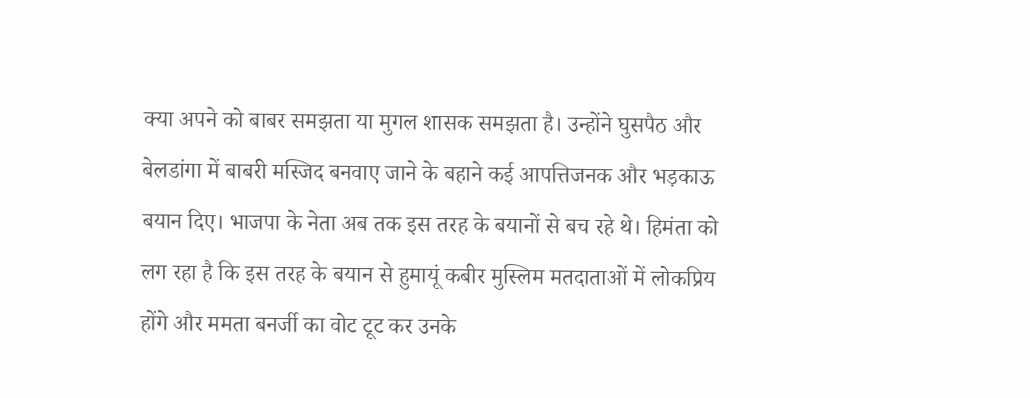क्या अपने को बाबर समझता या मुगल शासक समझता है। उन्होंने घुसपैठ और बेलडांगा में बाबरी मस्जिद बनवाए जाने के बहाने कई आपत्तिजनक और भड़काऊ बयान दिए। भाजपा के नेता अब तक इस तरह के बयानों से बच रहे थे। हिमंता को लग रहा है कि इस तरह के बयान से हुमायूं कबीर मुस्लिम मतदाताओं में लोकप्रिय होंगे और ममता बनर्जी का वोट टूट कर उनके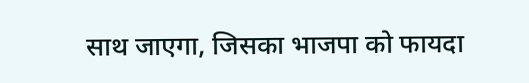साथ जाएगा, जिसका भाजपा को फायदा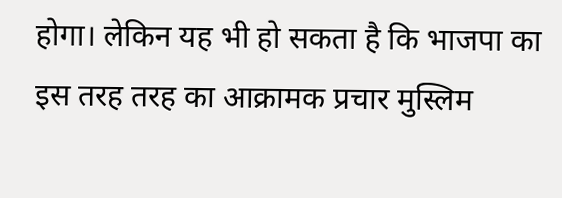होगा। लेकिन यह भी हो सकता है कि भाजपा का इस तरह तरह का आक्रामक प्रचार मुस्लिम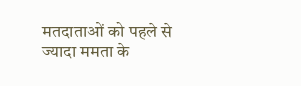मतदाताओं को पहले से ज्यादा ममता के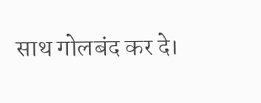साथ गोलबंद कर दे।